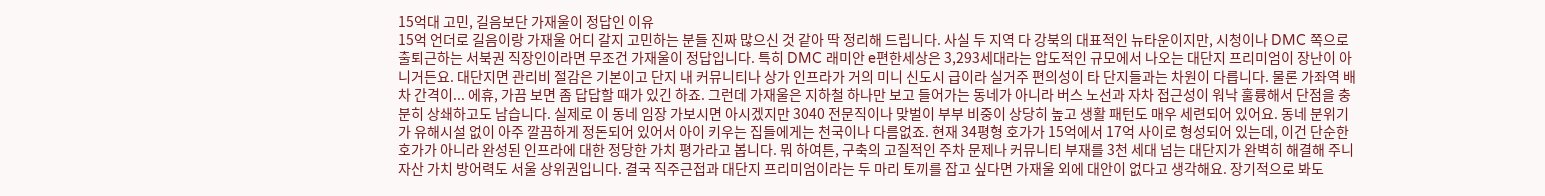15억대 고민, 길음보단 가재울이 정답인 이유
15억 언더로 길음이랑 가재울 어디 갈지 고민하는 분들 진짜 많으신 것 같아 딱 정리해 드립니다. 사실 두 지역 다 강북의 대표적인 뉴타운이지만, 시청이나 DMC 쪽으로 출퇴근하는 서북권 직장인이라면 무조건 가재울이 정답입니다. 특히 DMC 래미안 e편한세상은 3,293세대라는 압도적인 규모에서 나오는 대단지 프리미엄이 장난이 아니거든요. 대단지면 관리비 절감은 기본이고 단지 내 커뮤니티나 상가 인프라가 거의 미니 신도시 급이라 실거주 편의성이 타 단지들과는 차원이 다릅니다. 물론 가좌역 배차 간격이... 에휴, 가끔 보면 좀 답답할 때가 있긴 하죠. 그런데 가재울은 지하철 하나만 보고 들어가는 동네가 아니라 버스 노선과 자차 접근성이 워낙 훌륭해서 단점을 충분히 상쇄하고도 남습니다. 실제로 이 동네 임장 가보시면 아시겠지만 3040 전문직이나 맞벌이 부부 비중이 상당히 높고 생활 패턴도 매우 세련되어 있어요. 동네 분위기가 유해시설 없이 아주 깔끔하게 정돈되어 있어서 아이 키우는 집들에게는 천국이나 다름없죠. 현재 34평형 호가가 15억에서 17억 사이로 형성되어 있는데, 이건 단순한 호가가 아니라 완성된 인프라에 대한 정당한 가치 평가라고 봅니다. 뭐 하여튼, 구축의 고질적인 주차 문제나 커뮤니티 부재를 3천 세대 넘는 대단지가 완벽히 해결해 주니 자산 가치 방어력도 서울 상위권입니다. 결국 직주근접과 대단지 프리미엄이라는 두 마리 토끼를 잡고 싶다면 가재울 외에 대안이 없다고 생각해요. 장기적으로 봐도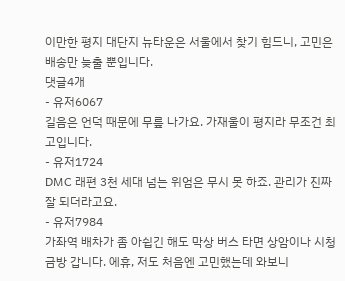이만한 평지 대단지 뉴타운은 서울에서 찾기 힘드니, 고민은 배송만 늦출 뿐입니다.
댓글4개
- 유저6067
길음은 언덕 때문에 무릎 나가요. 가재울이 평지라 무조건 최고입니다.
- 유저1724
DMC 래편 3천 세대 넘는 위엄은 무시 못 하죠. 관리가 진짜 잘 되더라고요.
- 유저7984
가좌역 배차가 좀 아쉽긴 해도 막상 버스 타면 상암이나 시청 금방 갑니다. 에휴, 저도 처음엔 고민했는데 와보니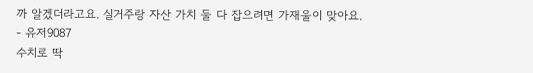까 알겠더라고요. 실거주랑 자산 가치 둘 다 잡으려면 가재울이 맞아요.
- 유저9087
수치로 딱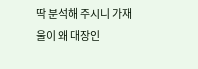딱 분석해 주시니 가재울이 왜 대장인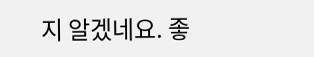지 알겠네요. 좋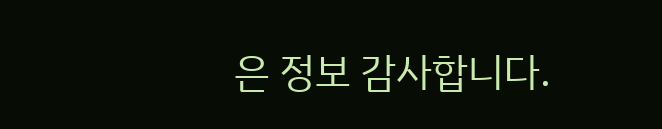은 정보 감사합니다.